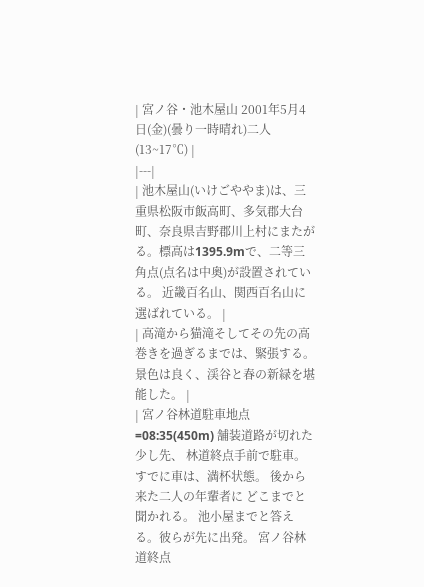| 宮ノ谷・池木屋山 2001年5月4日(金)(曇り一時晴れ)二人(13~17℃) |
|---|
| 池木屋山(いけごややま)は、三重県松阪市飯高町、多気郡大台町、奈良県吉野郡川上村にまたがる。標高は1395.9mで、二等三角点(点名は中奥)が設置されている。 近畿百名山、関西百名山に選ばれている。 |
| 高滝から猫滝そしてその先の高巻きを過ぎるまでは、緊張する。景色は良く、渓谷と春の新緑を堪能した。 |
| 宮ノ谷林道駐車地点=08:35(450m) 舗装道路が切れた少し先、 林道終点手前で駐車。 すでに車は、満杯状態。 後から来た二人の年輩者に どこまでと聞かれる。 池小屋までと答える。彼らが先に出発。 宮ノ谷林道終点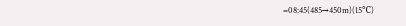=08:45(485→450m)(15℃)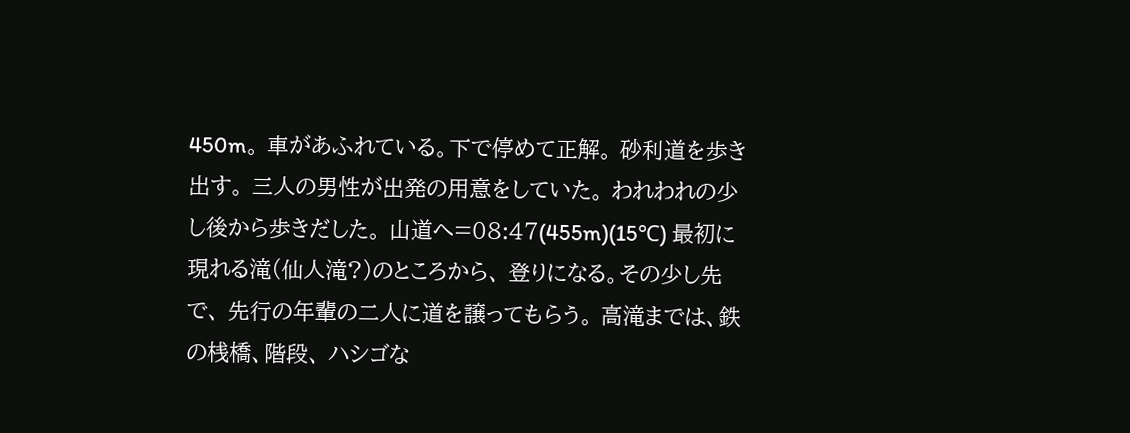450m。 車があふれている。下で停めて正解。 砂利道を歩き出す。 三人の男性が出発の用意をしていた。 われわれの少し後から歩きだした。 山道へ=08:47(455m)(15℃) 最初に現れる滝(仙人滝?)のところから、 登りになる。その少し先で、 先行の年輩の二人に道を譲ってもらう。 高滝までは、鉄の桟橋、階段、 ハシゴな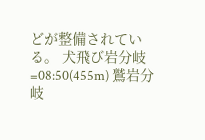どが整備されている。 犬飛び岩分岐=08:50(455m) 鷲岩分岐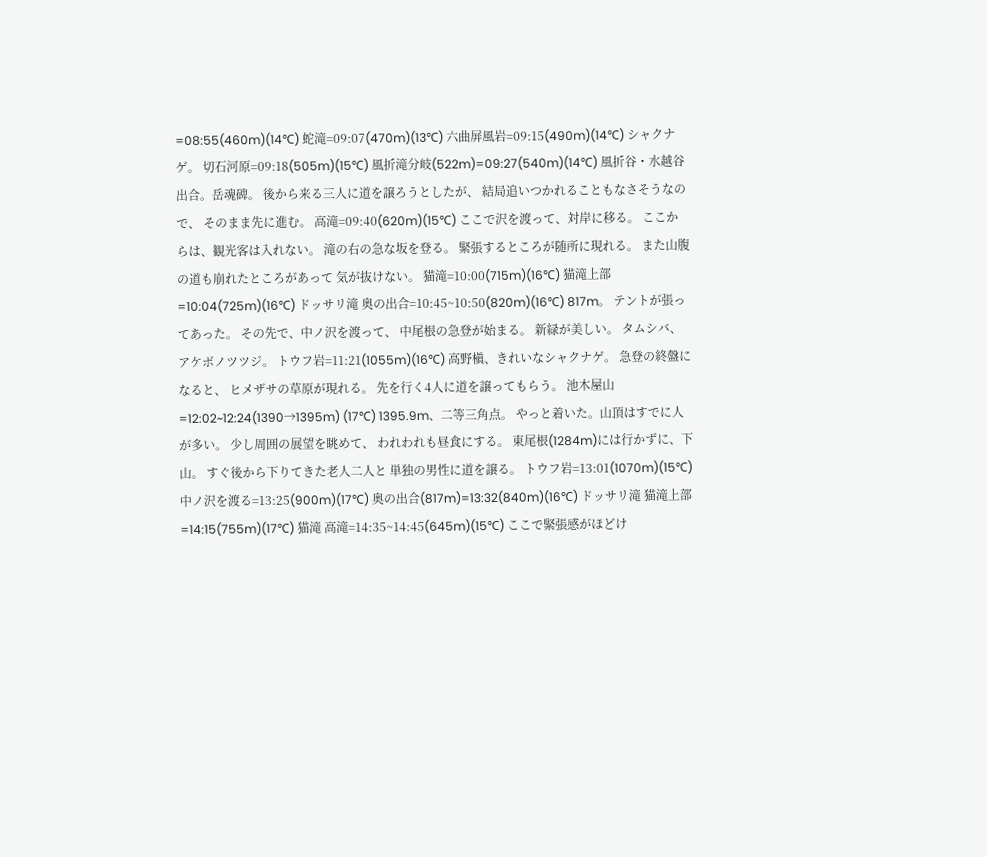=08:55(460m)(14℃) 蛇滝=09:07(470m)(13℃) 六曲屏風岩=09:15(490m)(14℃) シャクナゲ。 切石河原=09:18(505m)(15℃) 風折滝分岐(522m)=09:27(540m)(14℃) 風折谷・水越谷出合。岳魂碑。 後から来る三人に道を譲ろうとしたが、 結局追いつかれることもなさそうなので、 そのまま先に進む。 高滝=09:40(620m)(15℃) ここで沢を渡って、対岸に移る。 ここからは、観光客は入れない。 滝の右の急な坂を登る。 緊張するところが随所に現れる。 また山腹の道も崩れたところがあって 気が抜けない。 猫滝=10:00(715m)(16℃) 猫滝上部=10:04(725m)(16℃) ドッサリ滝 奥の出合=10:45~10:50(820m)(16℃) 817m。 テントが張ってあった。 その先で、中ノ沢を渡って、 中尾根の急登が始まる。 新緑が美しい。 タムシバ、アケボノツツジ。 トウフ岩=11:21(1055m)(16℃) 高野槇、きれいなシャクナゲ。 急登の終盤になると、 ヒメザサの草原が現れる。 先を行く4人に道を譲ってもらう。 池木屋山=12:02~12:24(1390→1395m) (17℃) 1395.9m、二等三角点。 やっと着いた。山頂はすでに人が多い。 少し周囲の展望を眺めて、 われわれも昼食にする。 東尾根(1284m)には行かずに、下山。 すぐ後から下りてきた老人二人と 単独の男性に道を譲る。 トウフ岩=13:01(1070m)(15℃) 中ノ沢を渡る=13:25(900m)(17℃) 奥の出合(817m)=13:32(840m)(16℃) ドッサリ滝 猫滝上部=14:15(755m)(17℃) 猫滝 高滝=14:35~14:45(645m)(15℃) ここで緊張感がほどけ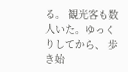る。 観光客も数人いた。ゆっくりしてから、 歩き始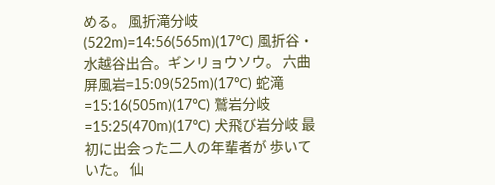める。 風折滝分岐(522m)=14:56(565m)(17℃) 風折谷・水越谷出合。ギンリョウソウ。 六曲屏風岩=15:09(525m)(17℃) 蛇滝=15:16(505m)(17℃) 鷲岩分岐=15:25(470m)(17℃) 犬飛び岩分岐 最初に出会った二人の年輩者が 歩いていた。 仙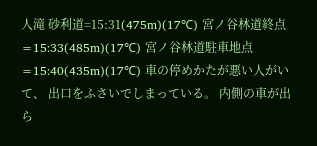人滝 砂利道=15:31(475m)(17℃) 宮ノ谷林道終点=15:33(485m)(17℃) 宮ノ谷林道駐車地点=15:40(435m)(17℃) 車の停めかたが悪い人がいて、 出口をふさいでしまっている。 内側の車が出ら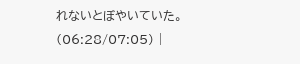れないとぼやいていた。 (06:28/07:05) |